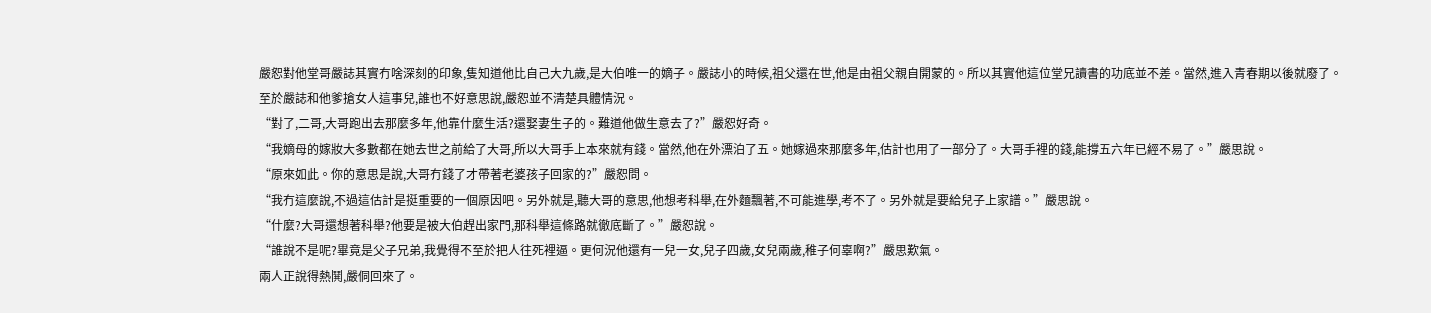嚴恕對他堂哥嚴誌其實冇啥深刻的印象,隻知道他比自己大九歲,是大伯唯一的嫡子。嚴誌小的時候,祖父還在世,他是由祖父親自開蒙的。所以其實他這位堂兄讀書的功底並不差。當然,進入青春期以後就廢了。
至於嚴誌和他爹搶女人這事兒,誰也不好意思說,嚴恕並不清楚具體情況。
“對了,二哥,大哥跑出去那麼多年,他靠什麼生活?還娶妻生子的。難道他做生意去了?”嚴恕好奇。
“我嫡母的嫁妝大多數都在她去世之前給了大哥,所以大哥手上本來就有錢。當然,他在外漂泊了五。她嫁過來那麼多年,估計也用了一部分了。大哥手裡的錢,能撐五六年已經不易了。”嚴思說。
“原來如此。你的意思是說,大哥冇錢了才帶著老婆孩子回家的?”嚴恕問。
“我冇這麼說,不過這估計是挺重要的一個原因吧。另外就是,聽大哥的意思,他想考科舉,在外麵飄著,不可能進學,考不了。另外就是要給兒子上家譜。”嚴思說。
“什麼?大哥還想著科舉?他要是被大伯趕出家門,那科舉這條路就徹底斷了。”嚴恕說。
“誰說不是呢?畢竟是父子兄弟,我覺得不至於把人往死裡逼。更何況他還有一兒一女,兒子四歲,女兒兩歲,稚子何辜啊?”嚴思歎氣。
兩人正說得熱鬨,嚴侗回來了。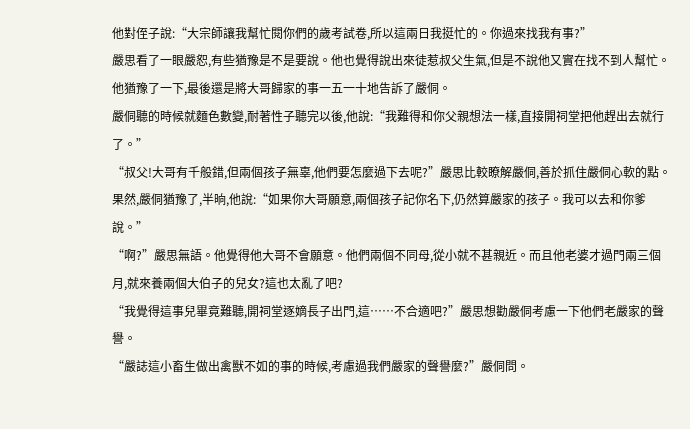他對侄子說:“大宗師讓我幫忙閱你們的歲考試卷,所以這兩日我挺忙的。你過來找我有事?”
嚴思看了一眼嚴恕,有些猶豫是不是要說。他也覺得說出來徒惹叔父生氣,但是不說他又實在找不到人幫忙。
他猶豫了一下,最後還是將大哥歸家的事一五一十地告訴了嚴侗。
嚴侗聽的時候就麵色數變,耐著性子聽完以後,他說:“我難得和你父親想法一樣,直接開祠堂把他趕出去就行了。”
“叔父!大哥有千般錯,但兩個孩子無辜,他們要怎麼過下去呢?”嚴思比較瞭解嚴侗,善於抓住嚴侗心軟的點。
果然,嚴侗猶豫了,半晌,他說:“如果你大哥願意,兩個孩子記你名下,仍然算嚴家的孩子。我可以去和你爹說。”
“啊?”嚴思無語。他覺得他大哥不會願意。他們兩個不同母,從小就不甚親近。而且他老婆才過門兩三個月,就來養兩個大伯子的兒女?這也太亂了吧?
“我覺得這事兒畢竟難聽,開祠堂逐嫡長子出門,這……不合適吧?”嚴思想勸嚴侗考慮一下他們老嚴家的聲譽。
“嚴誌這小畜生做出禽獸不如的事的時候,考慮過我們嚴家的聲譽麼?”嚴侗問。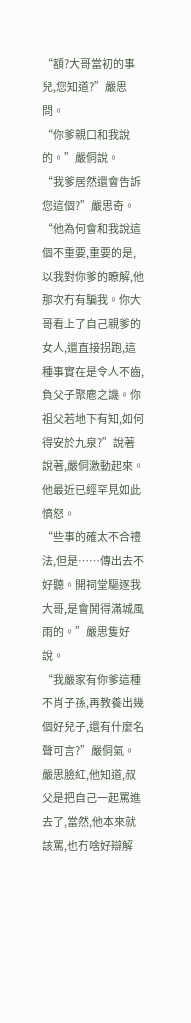“額?大哥當初的事兒,您知道?”嚴思問。
“你爹親口和我說的。”嚴侗說。
“我爹居然還會告訴您這個?”嚴思奇。
“他為何會和我說這個不重要,重要的是,以我對你爹的瞭解,他那次冇有騙我。你大哥看上了自己親爹的女人,還直接拐跑,這種事實在是令人不齒,負父子聚麀之譏。你祖父若地下有知,如何得安於九泉?”說著說著,嚴侗激動起來。他最近已經罕見如此憤怒。
“些事的確太不合禮法,但是……傳出去不好聽。開祠堂驅逐我大哥,是會鬨得滿城風雨的。”嚴思隻好說。
“我嚴家有你爹這種不肖子孫,再教養出幾個好兒子,還有什麼名聲可言?”嚴侗氣。
嚴思臉紅,他知道,叔父是把自己一起罵進去了,當然,他本來就該罵,也冇啥好辯解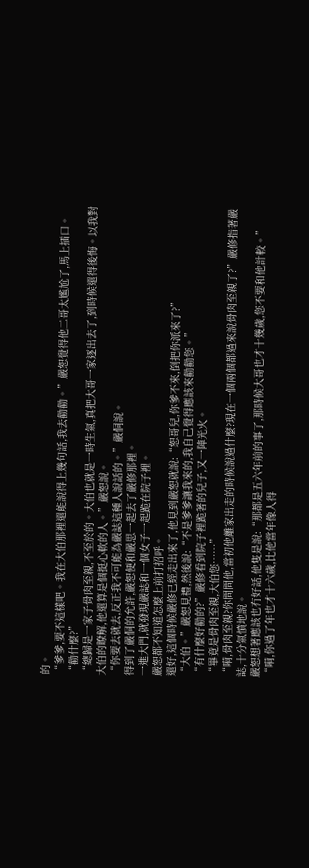的。
“爹爹,要不這樣吧。我在大伯那裡還能說得上幾句話,我去勸勸。”嚴恕覺得他二哥太尷尬了,馬上插口。
“勸什麼?”
“總歸是一家子骨肉至親,不至於的。大伯也就是一時生氣,真把大哥一家逐出去了,到時候還得後悔。以我對大伯的瞭解,他還算是個挺心軟的人。”嚴恕說。
“你要去就去,反正我不可能為嚴誌這種人說話的。”嚴侗說。
得到了嚴侗的允許,嚴恕便和嚴思一起去了嚴修那裡。
一進大門,就發現嚴誌和一個女子一起跪在院子裡。
嚴恕都不知道怎麼上前打招呼。
還好,這個時候嚴修已經走出來了,他見到嚴恕就說:“恕哥兒,你爹不來,倒把你派來了?”
“大伯。”嚴恕見禮,然後說:“不是爹爹讓我來的,我自己覺得應該來勸勸您。”
“有什麼好勸的?”嚴修看到院子裡跪著的兒子,又一陣光火。
“畢竟是骨肉至親,大伯您……”
“嗬,骨肉至親?你問問他,當初他離家出走的時候說過什麼?現在一個兩個都過來說骨肉至親了?”嚴修指著嚴誌,十分氣憤地說。
嚴恕想著應該也冇好話,他隻是說:“那都是五六年前的事了,那時候大哥也才十幾歲,您不要和他計較。”
“嗬,你過了年也才十六歲,比他當年像人得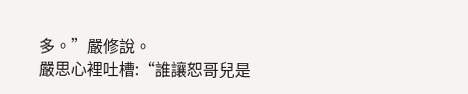多。”嚴修說。
嚴思心裡吐槽:“誰讓恕哥兒是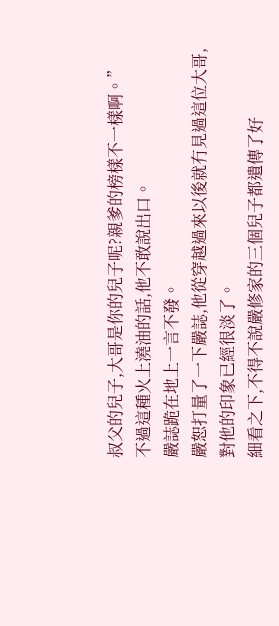叔父的兒子,大哥是你的兒子呢?親爹的榜樣不一樣啊。”不過這種火上澆油的話,他不敢說出口。
嚴誌跪在地上一言不發。
嚴恕打量了一下嚴誌,他從穿越過來以後就冇見過這位大哥,對他的印象已經很淡了。
細看之下,不得不說嚴修家的三個兒子都遺傳了好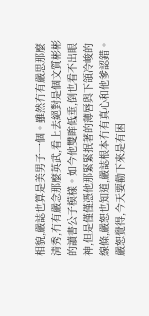相貌,嚴誌也算是美男子一個。雖然冇有嚴思那麼清秀,冇有嚴念那麼英武,看上去絕對是個文質彬彬的讀書公子模樣。如今他雙眸低垂,倒也看不出眼神,但是僅僅憑他那緊緊抿著的薄唇與下頜冷峻的線條,嚴恕也知道,嚴誌根本冇有真心和他爹認錯。
嚴恕覺得,今天要勸下來是有困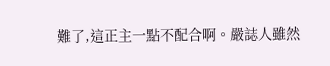難了,這正主一點不配合啊。嚴誌人雖然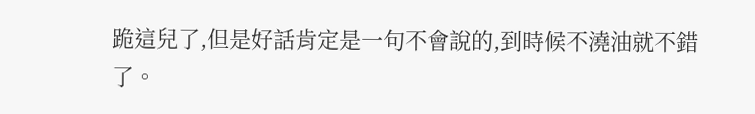跪這兒了,但是好話肯定是一句不會說的,到時候不澆油就不錯了。